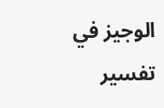الوجيز في تفسير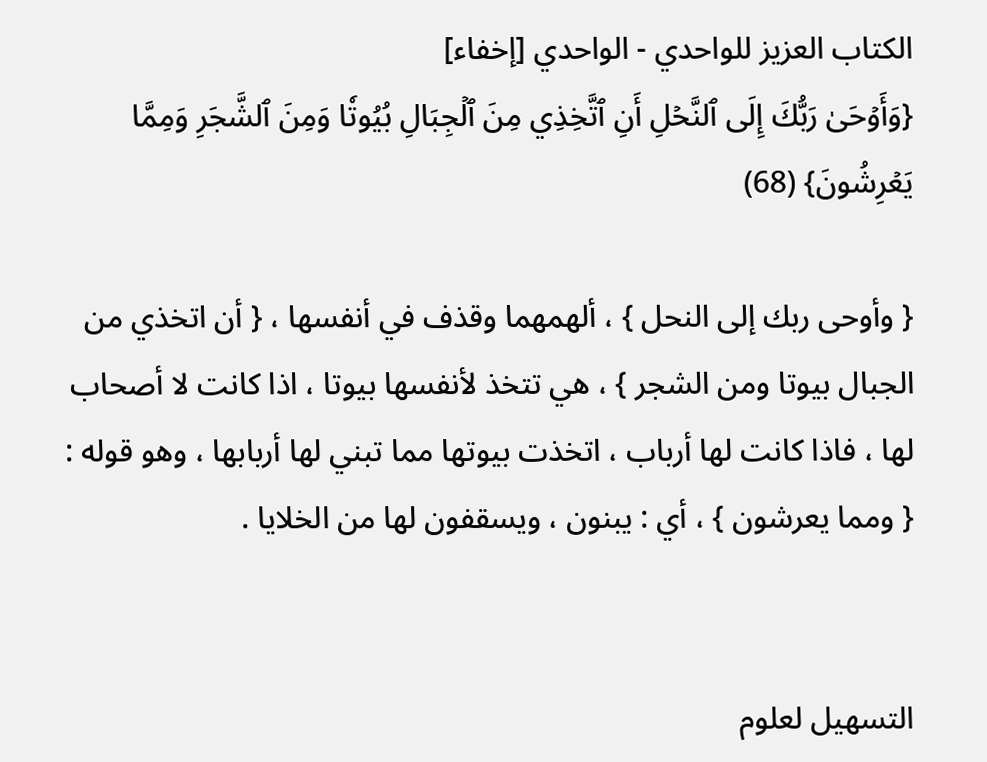الكتاب العزيز للواحدي - الواحدي [إخفاء]
{وَأَوۡحَىٰ رَبُّكَ إِلَى ٱلنَّحۡلِ أَنِ ٱتَّخِذِي مِنَ ٱلۡجِبَالِ بُيُوتٗا وَمِنَ ٱلشَّجَرِ وَمِمَّا يَعۡرِشُونَ} (68)

{ وأوحى ربك إلى النحل } ، ألهمهما وقذف في أنفسها ، { أن اتخذي من الجبال بيوتا ومن الشجر } ، هي تتخذ لأنفسها بيوتا ، اذا كانت لا أصحاب لها ، فاذا كانت لها أرباب ، اتخذت بيوتها مما تبني لها أربابها ، وهو قوله : { ومما يعرشون } ، أي : يبنون ، ويسقفون لها من الخلايا .


التسهيل لعلوم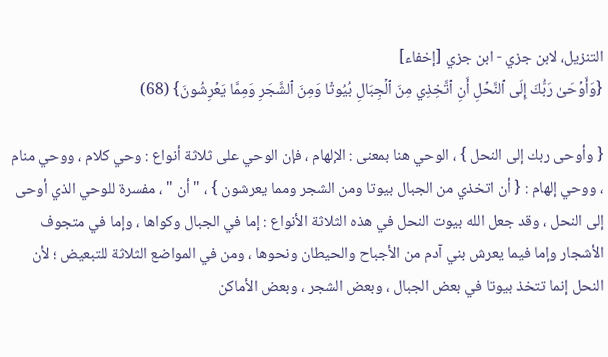التنزيل، لابن جزي - ابن جزي [إخفاء]
{وَأَوۡحَىٰ رَبُّكَ إِلَى ٱلنَّحۡلِ أَنِ ٱتَّخِذِي مِنَ ٱلۡجِبَالِ بُيُوتٗا وَمِنَ ٱلشَّجَرِ وَمِمَّا يَعۡرِشُونَ} (68)

{ وأوحى ربك إلى النحل } ، الوحي هنا بمعنى : الإلهام ، فإن الوحي على ثلاثة أنواع : وحي كلام ، ووحي منام ، ووحي إلهام : { أن اتخذي من الجبال بيوتا ومن الشجر ومما يعرشون } ، " أن " ، مفسرة للوحي الذي أوحى إلى النحل ، وقد جعل الله بيوت النحل في هذه الثلاثة الأنواع : إما في الجبال وكواها ، وإما في متجوف الأشجار وإما فيما يعرش بني آدم من الأجباح والحيطان ونحوها ، ومن في المواضع الثلاثة للتبعيض ؛ لأن النحل إنما تتخذ بيوتا في بعض الجبال ، وبعض الشجر ، وبعض الأماكن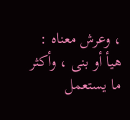، وعرش معناه : هيأ أو بنى ، وأكثر ما يستعمل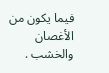فيما يكون من الأغصان والخشب .